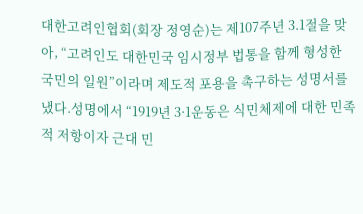대한고려인협회(회장 정영순)는 제107주년 3.1절을 맞아, “고려인도 대한민국 임시정부 법통을 함께 형성한 국민의 일원”이라며 제도적 포용을 촉구하는 성명서를 냈다.성명에서 “1919년 3·1운동은 식민체제에 대한 민족적 저항이자 근대 민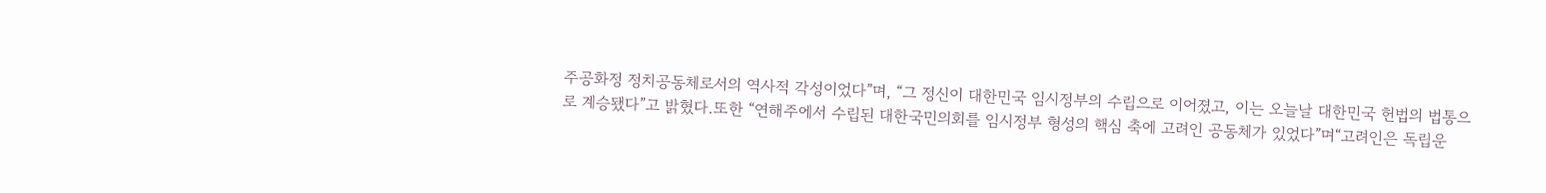주공화정 정치공동체로서의 역사적 각성이었다”며, “그 정신이 대한민국 임시정부의 수립으로 이어졌고, 이는 오늘날 대한민국 헌법의 법통으로 계승됐다”고 밝혔다.또한 “연해주에서 수립된 대한국민의회를 임시정부 형성의 핵심 축에 고려인 공동체가 있었다”며“고려인은 독립운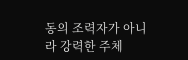동의 조력자가 아니라 강력한 주체